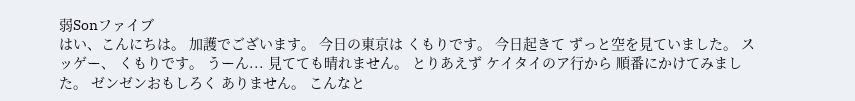弱Sonファイブ
はい、こんにちは。 加護でございます。 今日の東京は くもりです。 今日起きて ずっと空を見ていました。 スッゲー、 くもりです。 うーん... 見てても晴れません。 とりあえず ケイタイのア行から 順番にかけてみました。 ゼンゼンおもしろく ありません。 こんなと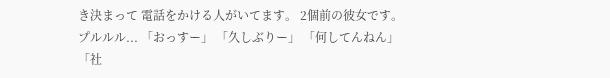き決まって 電話をかける人がいてます。 2個前の彼女です。 プルルル... 「おっすー」 「久しぶりー」 「何してんねん」 「社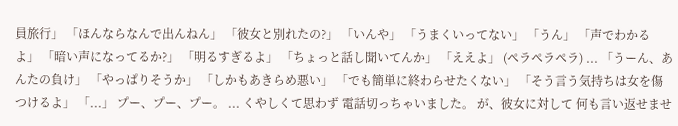員旅行」 「ほんならなんで出んねん」 「彼女と別れたの?」 「いんや」 「うまくいってない」 「うん」 「声でわかるよ」 「暗い声になってるか?」 「明るすぎるよ」 「ちょっと話し聞いてんか」 「ええよ」 (ペラペラペラ) ... 「うーん、あんたの負け」 「やっぱりそうか」 「しかもあきらめ悪い」 「でも簡単に終わらせたくない」 「そう言う気持ちは女を傷つけるよ」 「...」 プー、プー、プー。 ... くやしくて思わず 電話切っちゃいました。 が、彼女に対して 何も言い返せませ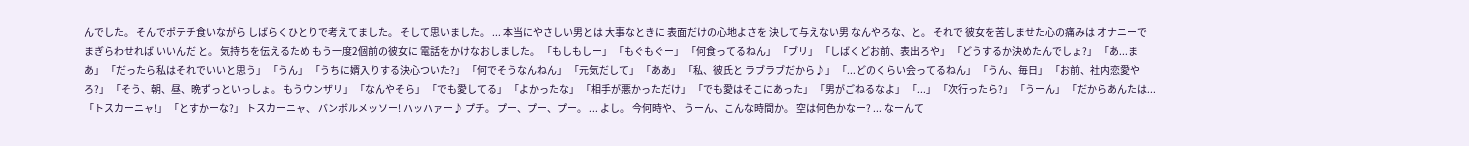んでした。 そんでポテチ食いながら しばらくひとりで考えてました。 そして思いました。 ... 本当にやさしい男とは 大事なときに 表面だけの心地よさを 決して与えない男 なんやろな、と。 それで 彼女を苦しませた心の痛みは オナニーで まぎらわせれば いいんだ と。 気持ちを伝えるため もう一度2個前の彼女に 電話をかけなおしました。 「もしもしー」 「もぐもぐー」 「何食ってるねん」 「ブリ」 「しばくどお前、表出ろや」 「どうするか決めたんでしょ?」 「あ...まあ」 「だったら私はそれでいいと思う」 「うん」 「うちに婿入りする決心ついた?」 「何でそうなんねん」 「元気だして」 「ああ」 「私、彼氏と ラブラブだから♪」 「...どのくらい会ってるねん」 「うん、毎日」 「お前、社内恋愛やろ?」 「そう、朝、昼、晩ずっといっしょ。 もうウンザリ」 「なんやそら」 「でも愛してる」 「よかったな」 「相手が悪かっただけ」 「でも愛はそこにあった」 「男がごねるなよ」 「...」 「次行ったら?」 「うーん」 「だからあんたは... 「トスカーニャ!」 「とすかーな?」 トスカーニャ、 バンボルメッソー! ハッハァー♪ プチ。 プー、プー、プー。 ... よし。 今何時や、 うーん、こんな時間か。 空は何色かなー? ... なーんて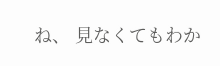ね、 見なくてもわか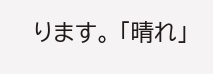ります。 「晴れ」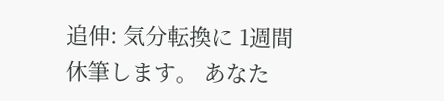追伸: 気分転換に 1週間休筆します。 あなた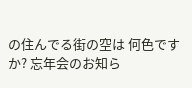の住んでる街の空は 何色ですか? 忘年会のお知ら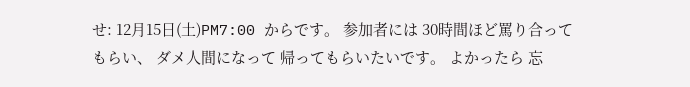せ: 12月15日(土)PM7:00 からです。 参加者には 30時間ほど罵り合ってもらい、 ダメ人間になって 帰ってもらいたいです。 よかったら 忘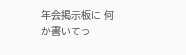年会掲示板に 何か書いてっ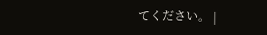てください。 |